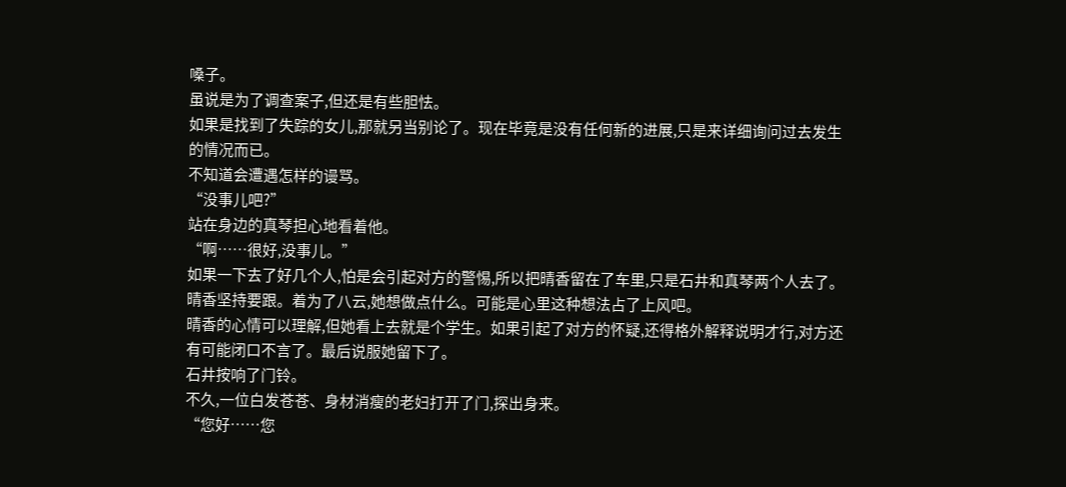嗓子。
虽说是为了调查案子,但还是有些胆怯。
如果是找到了失踪的女儿,那就另当别论了。现在毕竟是没有任何新的进展,只是来详细询问过去发生的情况而已。
不知道会遭遇怎样的谩骂。
“没事儿吧?”
站在身边的真琴担心地看着他。
“啊……很好,没事儿。”
如果一下去了好几个人,怕是会引起对方的警惕,所以把晴香留在了车里,只是石井和真琴两个人去了。
晴香坚持要跟。着为了八云,她想做点什么。可能是心里这种想法占了上风吧。
晴香的心情可以理解,但她看上去就是个学生。如果引起了对方的怀疑,还得格外解释说明才行,对方还有可能闭口不言了。最后说服她留下了。
石井按响了门铃。
不久,一位白发苍苍、身材消瘦的老妇打开了门,探出身来。
“您好……您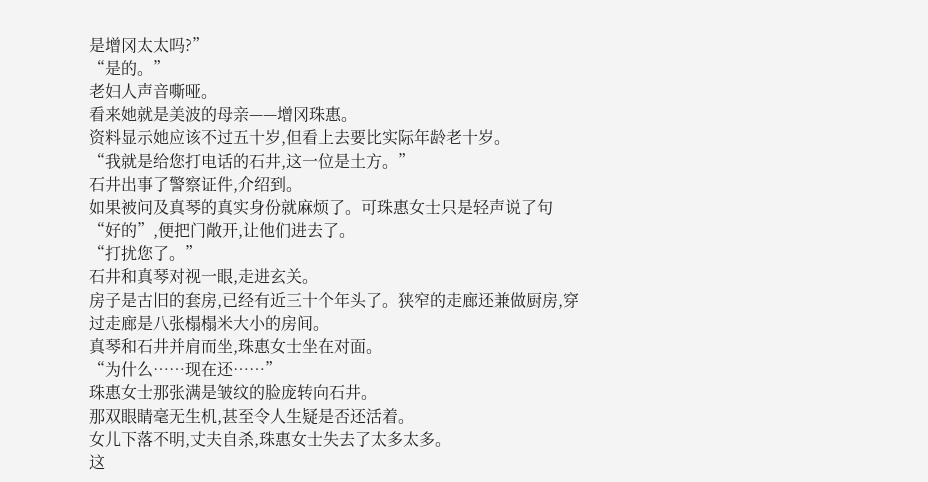是增冈太太吗?”
“是的。”
老妇人声音嘶哑。
看来她就是美波的母亲——增冈珠惠。
资料显示她应该不过五十岁,但看上去要比实际年龄老十岁。
“我就是给您打电话的石井,这一位是土方。”
石井出事了警察证件,介绍到。
如果被问及真琴的真实身份就麻烦了。可珠惠女士只是轻声说了句“好的”,便把门敞开,让他们进去了。
“打扰您了。”
石井和真琴对视一眼,走进玄关。
房子是古旧的套房,已经有近三十个年头了。狭窄的走廊还兼做厨房,穿过走廊是八张榻榻米大小的房间。
真琴和石井并肩而坐,珠惠女士坐在对面。
“为什么……现在还……”
珠惠女士那张满是皱纹的脸庞转向石井。
那双眼睛毫无生机,甚至令人生疑是否还活着。
女儿下落不明,丈夫自杀,珠惠女士失去了太多太多。
这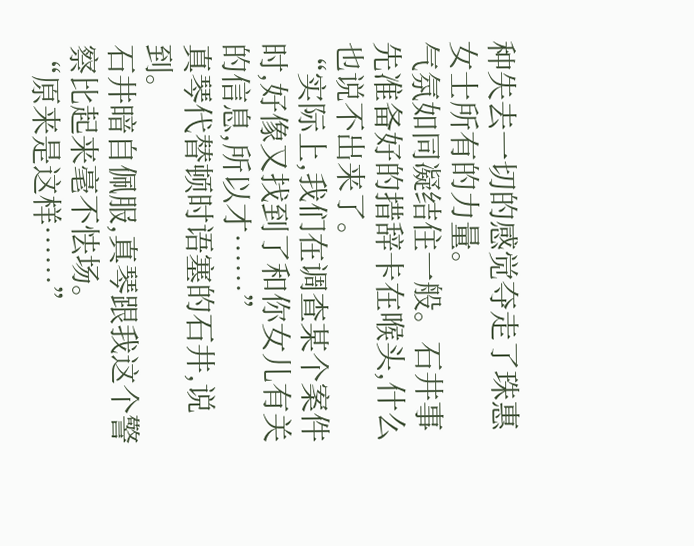种失去一切的感觉夺走了珠惠女士所有的力量。
气氛如同凝结住一般。石井事先准备好的措辞卡在喉头,什么也说不出来了。
“实际上,我们在调查某个案件时,好像又找到了和你女儿有关的信息,所以才……”
真琴代替顿时语塞的石井,说到。
石井暗自佩服,真琴跟我这个警察比起来毫不怯场。
“原来是这样……”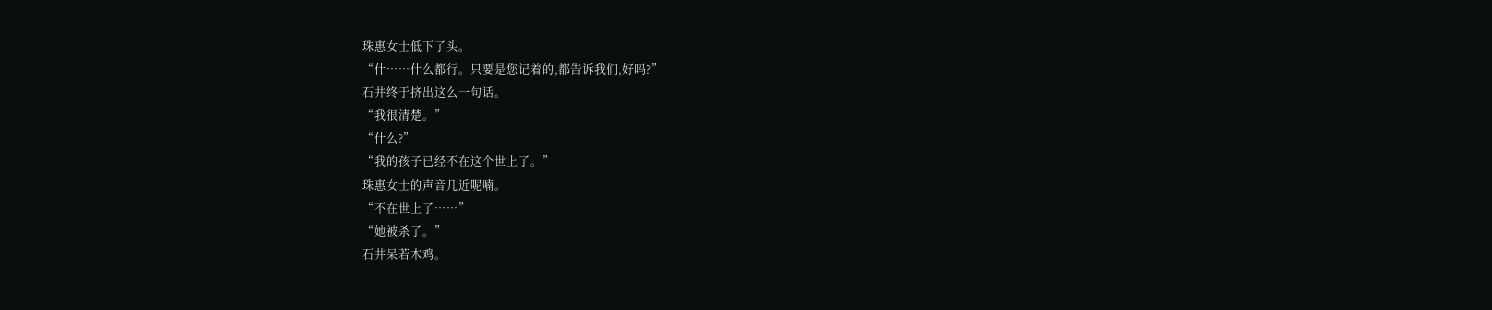珠惠女士低下了头。
“什……什么都行。只要是您记着的,都告诉我们,好吗?”
石井终于挤出这么一句话。
“我很清楚。”
“什么?”
“我的孩子已经不在这个世上了。”
珠惠女士的声音几近呢喃。
“不在世上了……”
“她被杀了。”
石井呆若木鸡。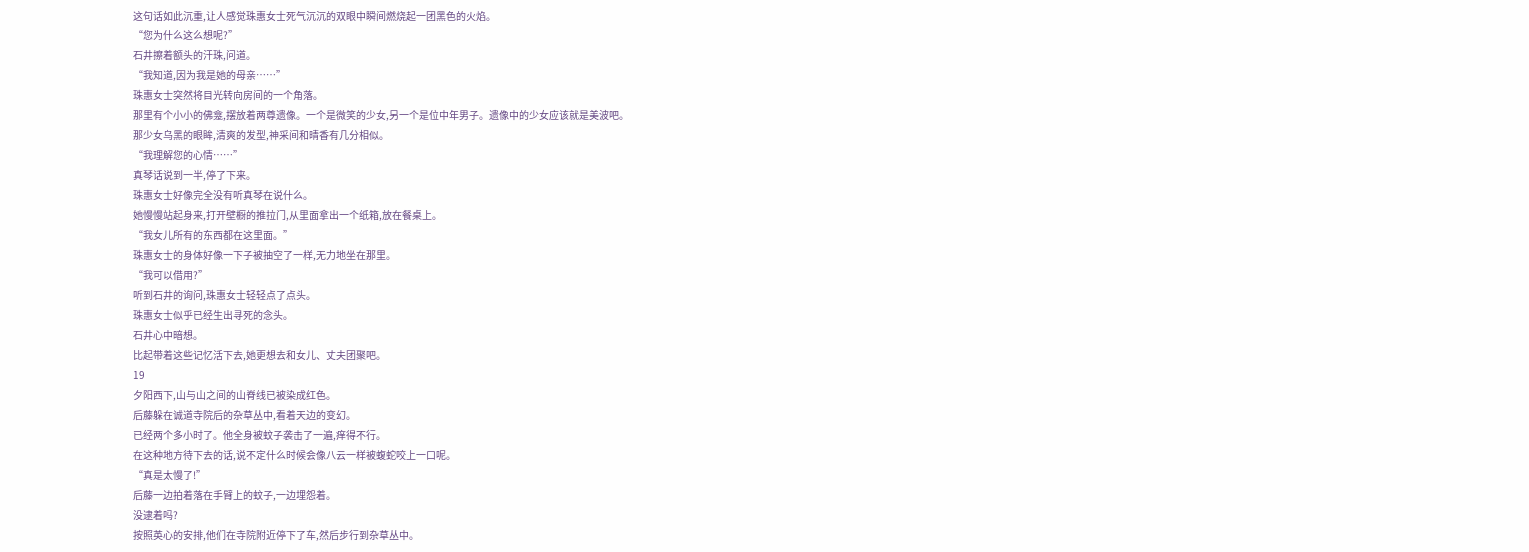这句话如此沉重,让人感觉珠惠女士死气沉沉的双眼中瞬间燃烧起一团黑色的火焰。
“您为什么这么想呢?”
石井擦着额头的汗珠,问道。
“我知道,因为我是她的母亲……”
珠惠女士突然将目光转向房间的一个角落。
那里有个小小的佛龛,摆放着两尊遗像。一个是微笑的少女,另一个是位中年男子。遗像中的少女应该就是美波吧。
那少女乌黑的眼眸,清爽的发型,神采间和晴香有几分相似。
“我理解您的心情……”
真琴话说到一半,停了下来。
珠惠女士好像完全没有听真琴在说什么。
她慢慢站起身来,打开壁橱的推拉门,从里面拿出一个纸箱,放在餐桌上。
“我女儿所有的东西都在这里面。”
珠惠女士的身体好像一下子被抽空了一样,无力地坐在那里。
“我可以借用?”
听到石井的询问,珠惠女士轻轻点了点头。
珠惠女士似乎已经生出寻死的念头。
石井心中暗想。
比起带着这些记忆活下去,她更想去和女儿、丈夫团聚吧。
19
夕阳西下,山与山之间的山脊线已被染成红色。
后藤躲在诚道寺院后的杂草丛中,看着天边的变幻。
已经两个多小时了。他全身被蚊子袭击了一遍,痒得不行。
在这种地方待下去的话,说不定什么时候会像八云一样被蝮蛇咬上一口呢。
“真是太慢了!”
后藤一边拍着落在手臂上的蚊子,一边埋怨着。
没逮着吗?
按照英心的安排,他们在寺院附近停下了车,然后步行到杂草丛中。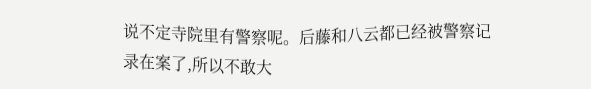说不定寺院里有警察呢。后藤和八云都已经被警察记录在案了,所以不敢大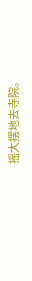摇大摆地去寺院。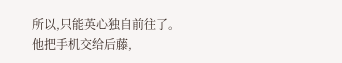所以,只能英心独自前往了。
他把手机交给后藤,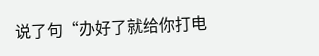说了句“办好了就给你打电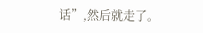话”,然后就走了。